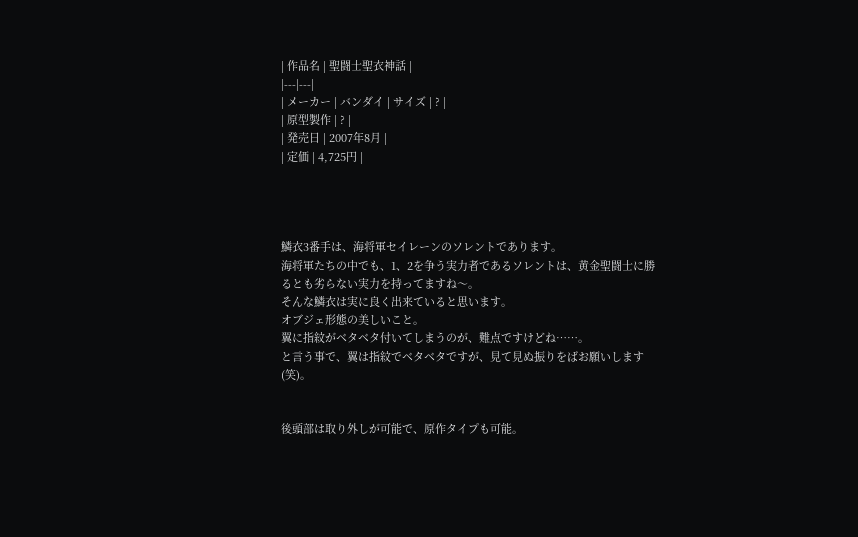| 作品名 | 聖闘士聖衣神話 |
|---|---|
| メーカー | バンダイ | サイズ | ? |
| 原型製作 | ? |
| 発売日 | 2007年8月 |
| 定価 | 4,725円 |




鱗衣3番手は、海将軍セイレーンのソレントであります。
海将軍たちの中でも、1、2を争う実力者であるソレントは、黄金聖闘士に勝るとも劣らない実力を持ってますね〜。
そんな鱗衣は実に良く出来ていると思います。
オブジェ形態の美しいこと。
翼に指紋がベタベタ付いてしまうのが、難点ですけどね……。
と言う事で、翼は指紋でベタベタですが、見て見ぬ振りをばお願いします(笑)。


後頭部は取り外しが可能で、原作タイプも可能。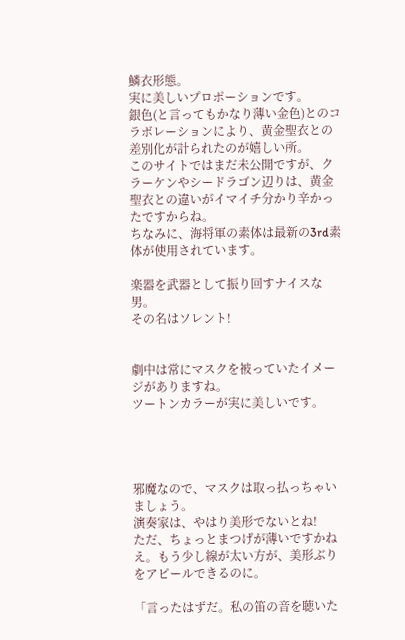鱗衣形態。
実に美しいプロポーションです。
銀色(と言ってもかなり薄い金色)とのコラボレーションにより、黄金聖衣との差別化が計られたのが嬉しい所。
このサイトではまだ未公開ですが、クラーケンやシードラゴン辺りは、黄金聖衣との違いがイマイチ分かり辛かったですからね。
ちなみに、海将軍の素体は最新の3rd素体が使用されています。

楽器を武器として振り回すナイスな男。
その名はソレント!


劇中は常にマスクを被っていたイメージがありますね。
ツートンカラーが実に美しいです。




邪魔なので、マスクは取っ払っちゃいましょう。
演奏家は、やはり美形でないとね!
ただ、ちょっとまつげが薄いですかねえ。もう少し線が太い方が、美形ぶりをアピールできるのに。

「言ったはずだ。私の笛の音を聴いた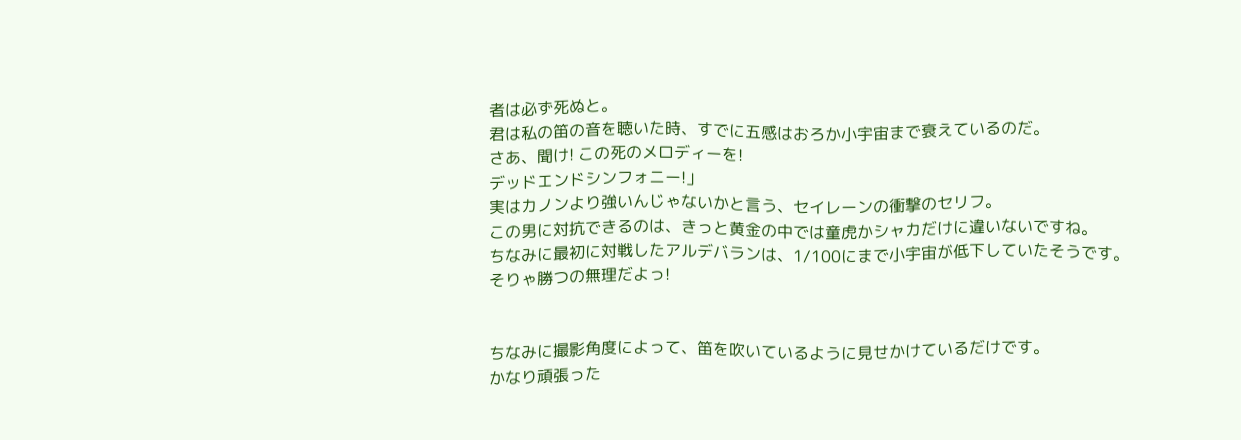者は必ず死ぬと。
君は私の笛の音を聴いた時、すでに五感はおろか小宇宙まで衰えているのだ。
さあ、聞け! この死のメロディーを!
デッドエンドシンフォニー!」
実はカノンより強いんじゃないかと言う、セイレーンの衝撃のセリフ。
この男に対抗できるのは、きっと黄金の中では童虎かシャカだけに違いないですね。
ちなみに最初に対戦したアルデバランは、1/100にまで小宇宙が低下していたそうです。
そりゃ勝つの無理だよっ!


ちなみに撮影角度によって、笛を吹いているように見せかけているだけです。
かなり頑張った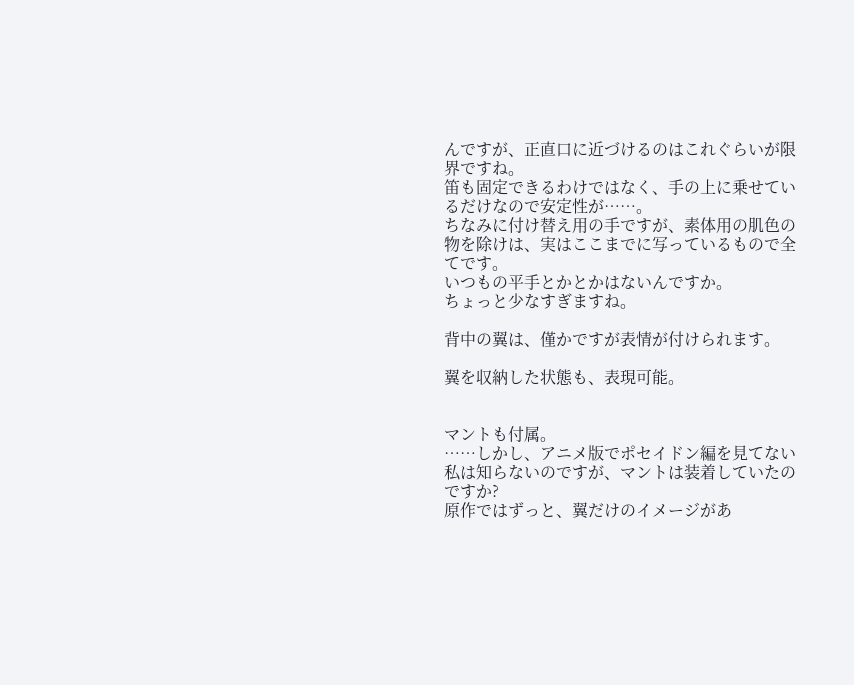んですが、正直口に近づけるのはこれぐらいが限界ですね。
笛も固定できるわけではなく、手の上に乗せているだけなので安定性が……。
ちなみに付け替え用の手ですが、素体用の肌色の物を除けは、実はここまでに写っているもので全てです。
いつもの平手とかとかはないんですか。
ちょっと少なすぎますね。

背中の翼は、僅かですが表情が付けられます。

翼を収納した状態も、表現可能。


マントも付属。
……しかし、アニメ版でポセイドン編を見てない私は知らないのですが、マントは装着していたのですか?
原作ではずっと、翼だけのイメージがあ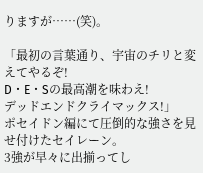りますが……(笑)。

「最初の言葉通り、宇宙のチリと変えてやるぞ!
D・E・Sの最高潮を味わえ!
デッドエンドクライマックス!」
ポセイドン編にて圧倒的な強さを見せ付けたセイレーン。
3強が早々に出揃ってし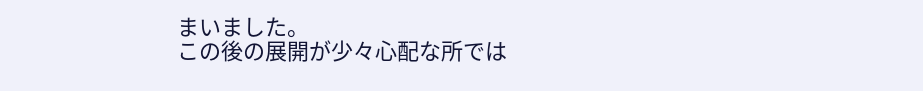まいました。
この後の展開が少々心配な所では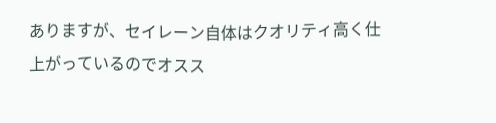ありますが、セイレーン自体はクオリティ高く仕上がっているのでオスス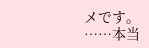メです。
……本当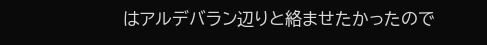はアルデバラン辺りと絡ませたかったので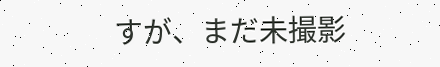すが、まだ未撮影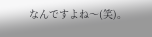なんですよね〜(笑)。